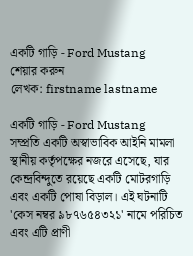একটি গাড়ি - Ford Mustang
শেয়ার করুন
লেখক: firstname lastname

একটি গাড়ি - Ford Mustang
সম্প্রতি একটি অস্বাভাবিক আইনি মামলা স্থানীয় কর্তৃপক্ষের নজরে এসেছে, যার কেন্দ্রবিন্দুতে রয়েছে একটি মোটরগাড়ি এবং একটি পোষা বিড়াল। এই ঘটনাটি 'কেস নম্বর ৯৮৭৬৫৪৩২১' নামে পরিচিত এবং এটি প্রাণী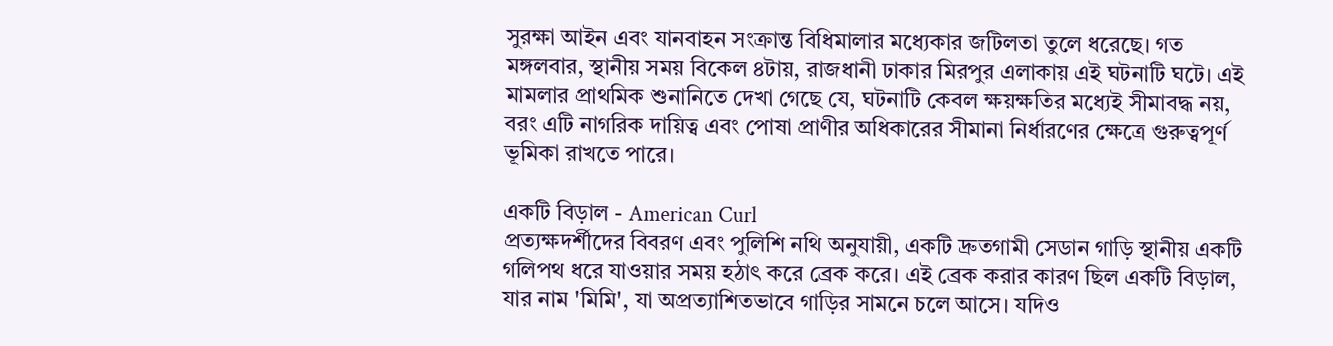সুরক্ষা আইন এবং যানবাহন সংক্রান্ত বিধিমালার মধ্যেকার জটিলতা তুলে ধরেছে। গত মঙ্গলবার, স্থানীয় সময় বিকেল ৪টায়, রাজধানী ঢাকার মিরপুর এলাকায় এই ঘটনাটি ঘটে। এই মামলার প্রাথমিক শুনানিতে দেখা গেছে যে, ঘটনাটি কেবল ক্ষয়ক্ষতির মধ্যেই সীমাবদ্ধ নয়, বরং এটি নাগরিক দায়িত্ব এবং পোষা প্রাণীর অধিকারের সীমানা নির্ধারণের ক্ষেত্রে গুরুত্বপূর্ণ ভূমিকা রাখতে পারে।

একটি বিড়াল - American Curl
প্রত্যক্ষদর্শীদের বিবরণ এবং পুলিশি নথি অনুযায়ী, একটি দ্রুতগামী সেডান গাড়ি স্থানীয় একটি গলিপথ ধরে যাওয়ার সময় হঠাৎ করে ব্রেক করে। এই ব্রেক করার কারণ ছিল একটি বিড়াল, যার নাম 'মিমি', যা অপ্রত্যাশিতভাবে গাড়ির সামনে চলে আসে। যদিও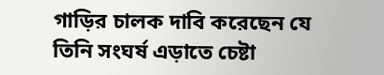গাড়ির চালক দাবি করেছেন যে তিনি সংঘর্ষ এড়াতে চেষ্টা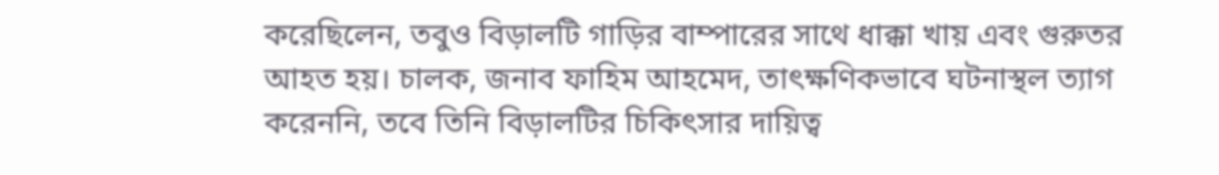করেছিলেন, তবুও বিড়ালটি গাড়ির বাম্পারের সাথে ধাক্কা খায় এবং গুরুতর আহত হয়। চালক, জনাব ফাহিম আহমেদ, তাৎক্ষণিকভাবে ঘটনাস্থল ত্যাগ করেননি, তবে তিনি বিড়ালটির চিকিৎসার দায়িত্ব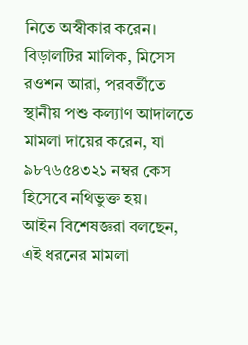নিতে অস্বীকার করেন। বিড়ালটির মালিক, মিসেস রওশন আরা, পরবর্তীতে স্থানীয় পশু কল্যাণ আদালতে মামলা দায়ের করেন, যা ৯৮৭৬৫৪৩২১ নম্বর কেস হিসেবে নথিভুক্ত হয়।
আইন বিশেষজ্ঞরা বলছেন, এই ধরনের মামলা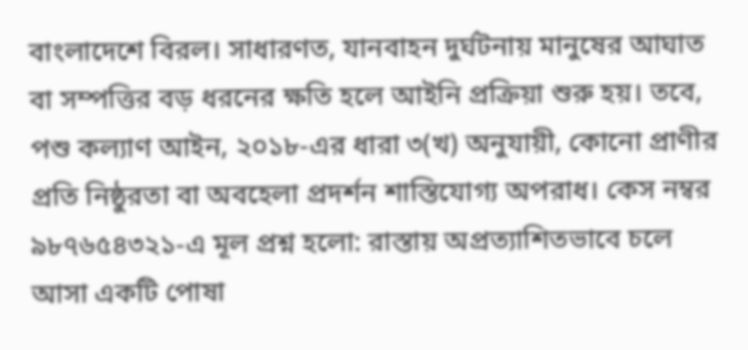বাংলাদেশে বিরল। সাধারণত, যানবাহন দুর্ঘটনায় মানুষের আঘাত বা সম্পত্তির বড় ধরনের ক্ষতি হলে আইনি প্রক্রিয়া শুরু হয়। তবে, পশু কল্যাণ আইন, ২০১৮-এর ধারা ৩(খ) অনুযায়ী, কোনো প্রাণীর প্রতি নিষ্ঠুরতা বা অবহেলা প্রদর্শন শাস্তিযোগ্য অপরাধ। কেস নম্বর ৯৮৭৬৫৪৩২১-এ মূল প্রশ্ন হলো: রাস্তায় অপ্রত্যাশিতভাবে চলে আসা একটি পোষা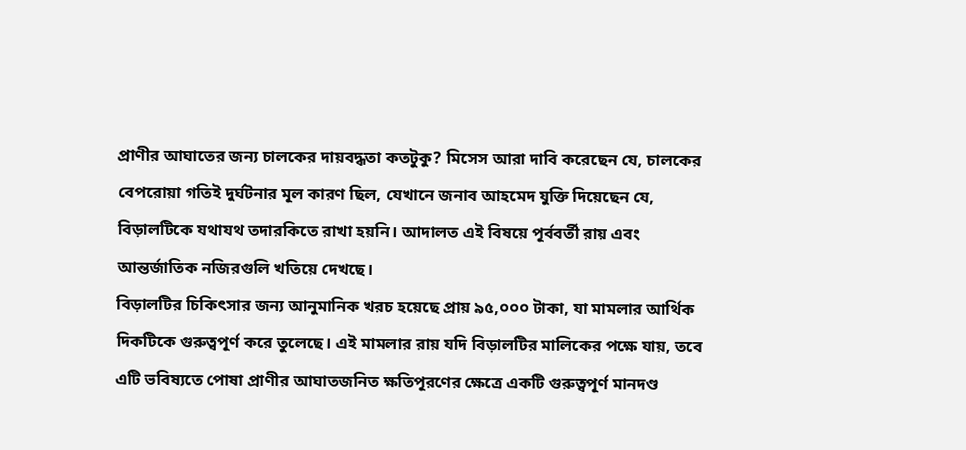প্রাণীর আঘাতের জন্য চালকের দায়বদ্ধতা কতটুকু? মিসেস আরা দাবি করেছেন যে, চালকের বেপরোয়া গতিই দুর্ঘটনার মূল কারণ ছিল, যেখানে জনাব আহমেদ যুক্তি দিয়েছেন যে, বিড়ালটিকে যথাযথ তদারকিতে রাখা হয়নি। আদালত এই বিষয়ে পূর্ববর্তী রায় এবং আন্তর্জাতিক নজিরগুলি খতিয়ে দেখছে।
বিড়ালটির চিকিৎসার জন্য আনুমানিক খরচ হয়েছে প্রায় ৯৫,০০০ টাকা, যা মামলার আর্থিক দিকটিকে গুরুত্বপূর্ণ করে তুলেছে। এই মামলার রায় যদি বিড়ালটির মালিকের পক্ষে যায়, তবে এটি ভবিষ্যতে পোষা প্রাণীর আঘাতজনিত ক্ষতিপূরণের ক্ষেত্রে একটি গুরুত্বপূর্ণ মানদণ্ড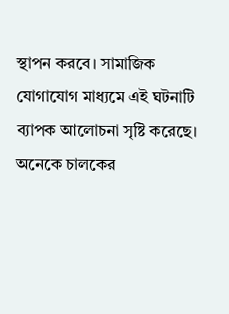স্থাপন করবে। সামাজিক যোগাযোগ মাধ্যমে এই ঘটনাটি ব্যাপক আলোচনা সৃষ্টি করেছে। অনেকে চালকের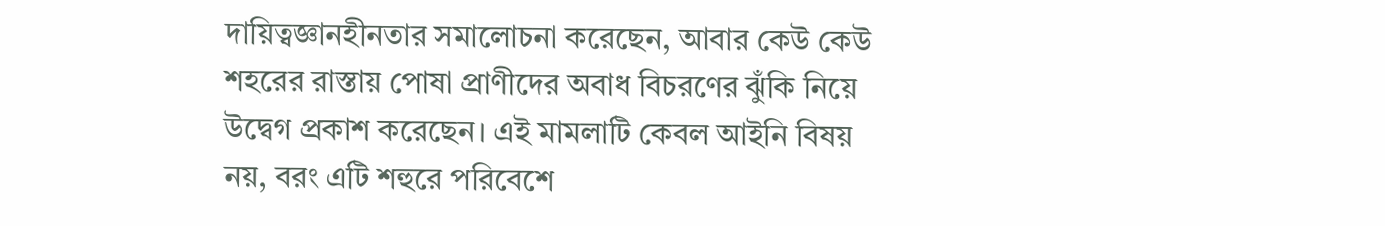দায়িত্বজ্ঞানহীনতার সমালোচনা করেছেন, আবার কেউ কেউ শহরের রাস্তায় পোষা প্রাণীদের অবাধ বিচরণের ঝুঁকি নিয়ে উদ্বেগ প্রকাশ করেছেন। এই মামলাটি কেবল আইনি বিষয় নয়, বরং এটি শহুরে পরিবেশে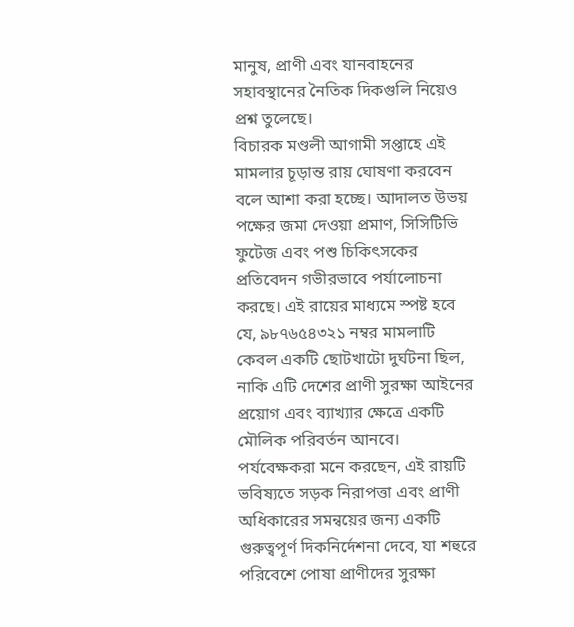মানুষ, প্রাণী এবং যানবাহনের সহাবস্থানের নৈতিক দিকগুলি নিয়েও প্রশ্ন তুলেছে।
বিচারক মণ্ডলী আগামী সপ্তাহে এই মামলার চূড়ান্ত রায় ঘোষণা করবেন বলে আশা করা হচ্ছে। আদালত উভয় পক্ষের জমা দেওয়া প্রমাণ, সিসিটিভি ফুটেজ এবং পশু চিকিৎসকের প্রতিবেদন গভীরভাবে পর্যালোচনা করছে। এই রায়ের মাধ্যমে স্পষ্ট হবে যে, ৯৮৭৬৫৪৩২১ নম্বর মামলাটি কেবল একটি ছোটখাটো দুর্ঘটনা ছিল, নাকি এটি দেশের প্রাণী সুরক্ষা আইনের প্রয়োগ এবং ব্যাখ্যার ক্ষেত্রে একটি মৌলিক পরিবর্তন আনবে। পর্যবেক্ষকরা মনে করছেন, এই রায়টি ভবিষ্যতে সড়ক নিরাপত্তা এবং প্রাণী অধিকারের সমন্বয়ের জন্য একটি গুরুত্বপূর্ণ দিকনির্দেশনা দেবে, যা শহুরে পরিবেশে পোষা প্রাণীদের সুরক্ষা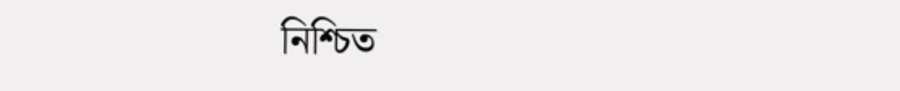নিশ্চিত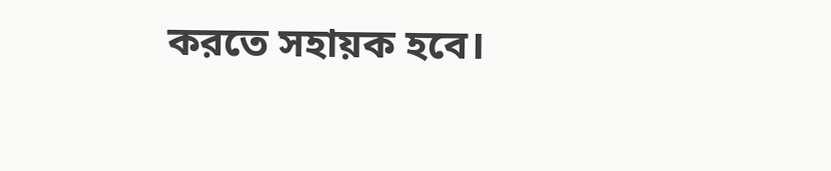করতে সহায়ক হবে।